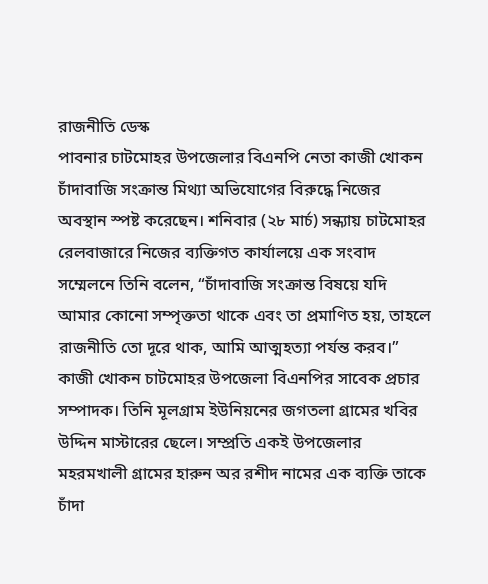রাজনীতি ডেস্ক
পাবনার চাটমোহর উপজেলার বিএনপি নেতা কাজী খোকন চাঁদাবাজি সংক্রান্ত মিথ্যা অভিযোগের বিরুদ্ধে নিজের অবস্থান স্পষ্ট করেছেন। শনিবার (২৮ মার্চ) সন্ধ্যায় চাটমোহর রেলবাজারে নিজের ব্যক্তিগত কার্যালয়ে এক সংবাদ সম্মেলনে তিনি বলেন, “চাঁদাবাজি সংক্রান্ত বিষয়ে যদি আমার কোনো সম্পৃক্ততা থাকে এবং তা প্রমাণিত হয়, তাহলে রাজনীতি তো দূরে থাক, আমি আত্মহত্যা পর্যন্ত করব।”
কাজী খোকন চাটমোহর উপজেলা বিএনপির সাবেক প্রচার সম্পাদক। তিনি মূলগ্রাম ইউনিয়নের জগতলা গ্রামের খবির উদ্দিন মাস্টারের ছেলে। সম্প্রতি একই উপজেলার মহরমখালী গ্রামের হারুন অর রশীদ নামের এক ব্যক্তি তাকে চাঁদা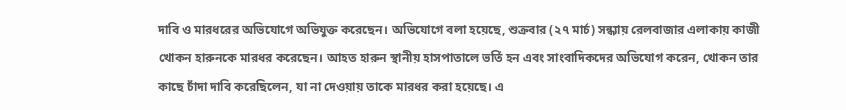দাবি ও মারধরের অভিযোগে অভিযুক্ত করেছেন। অভিযোগে বলা হয়েছে, শুক্রবার (২৭ মার্চ) সন্ধ্যায় রেলবাজার এলাকায় কাজী খোকন হারুনকে মারধর করেছেন। আহত হারুন স্থানীয় হাসপাতালে ভর্তি হন এবং সাংবাদিকদের অভিযোগ করেন, খোকন তার কাছে চাঁদা দাবি করেছিলেন, যা না দেওয়ায় তাকে মারধর করা হয়েছে। এ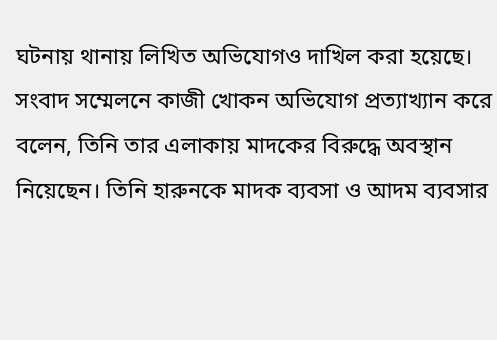ঘটনায় থানায় লিখিত অভিযোগও দাখিল করা হয়েছে।
সংবাদ সম্মেলনে কাজী খোকন অভিযোগ প্রত্যাখ্যান করে বলেন, তিনি তার এলাকায় মাদকের বিরুদ্ধে অবস্থান নিয়েছেন। তিনি হারুনকে মাদক ব্যবসা ও আদম ব্যবসার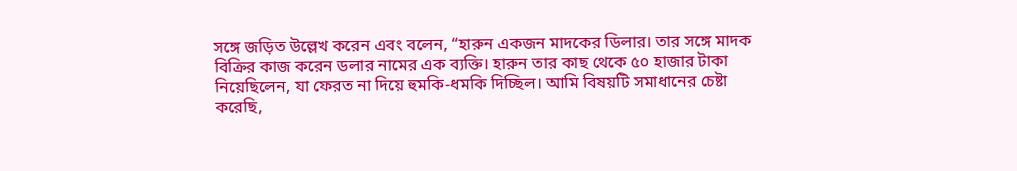সঙ্গে জড়িত উল্লেখ করেন এবং বলেন, “হারুন একজন মাদকের ডিলার। তার সঙ্গে মাদক বিক্রির কাজ করেন ডলার নামের এক ব্যক্তি। হারুন তার কাছ থেকে ৫০ হাজার টাকা নিয়েছিলেন, যা ফেরত না দিয়ে হুমকি-ধমকি দিচ্ছিল। আমি বিষয়টি সমাধানের চেষ্টা করেছি,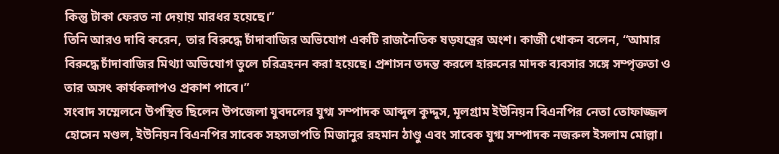কিন্তু টাকা ফেরত না দেয়ায় মারধর হয়েছে।”
তিনি আরও দাবি করেন, তার বিরুদ্ধে চাঁদাবাজির অভিযোগ একটি রাজনৈতিক ষড়যন্ত্রের অংশ। কাজী খোকন বলেন, “আমার বিরুদ্ধে চাঁদাবাজির মিথ্যা অভিযোগ তুলে চরিত্রহনন করা হয়েছে। প্রশাসন তদন্ত করলে হারুনের মাদক ব্যবসার সঙ্গে সম্পৃক্ততা ও তার অসৎ কার্যকলাপও প্রকাশ পাবে।”
সংবাদ সম্মেলনে উপস্থিত ছিলেন উপজেলা যুবদলের যুগ্ম সম্পাদক আব্দুল কুদ্দুস, মূলগ্রাম ইউনিয়ন বিএনপির নেতা তোফাজ্জল হোসেন মণ্ডল, ইউনিয়ন বিএনপির সাবেক সহসভাপতি মিজানুর রহমান ঠাণ্ডু এবং সাবেক যুগ্ম সম্পাদক নজরুল ইসলাম মোল্লা।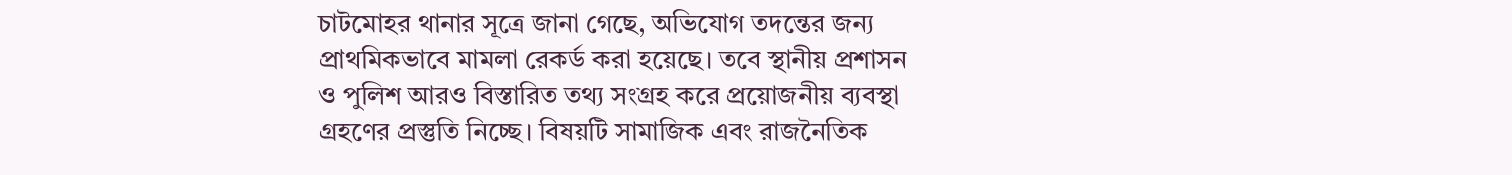চাটমোহর থানার সূত্রে জানা গেছে, অভিযোগ তদন্তের জন্য প্রাথমিকভাবে মামলা রেকর্ড করা হয়েছে। তবে স্থানীয় প্রশাসন ও পুলিশ আরও বিস্তারিত তথ্য সংগ্রহ করে প্রয়োজনীয় ব্যবস্থা গ্রহণের প্রস্তুতি নিচ্ছে। বিষয়টি সামাজিক এবং রাজনৈতিক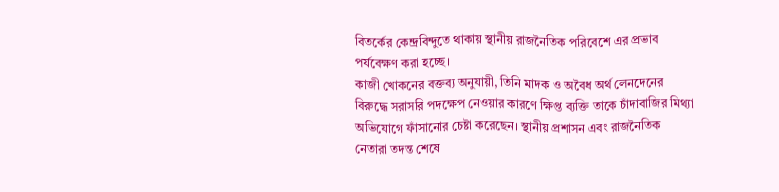বিতর্কের কেন্দ্রবিন্দুতে থাকায় স্থানীয় রাজনৈতিক পরিবেশে এর প্রভাব পর্যবেক্ষণ করা হচ্ছে।
কাজী খোকনের বক্তব্য অনুযায়ী, তিনি মাদক ও অবৈধ অর্থ লেনদেনের বিরুদ্ধে সরাসরি পদক্ষেপ নেওয়ার কারণে ক্ষিপ্ত ব্যক্তি তাকে চাঁদাবাজির মিথ্যা অভিযোগে ফাঁসানোর চেষ্টা করেছেন। স্থানীয় প্রশাসন এবং রাজনৈতিক নেতারা তদন্ত শেষে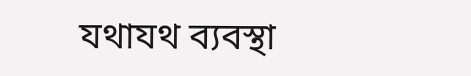যথাযথ ব্যবস্থা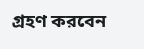গ্রহণ করবেন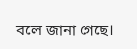বলে জানা গেছে।